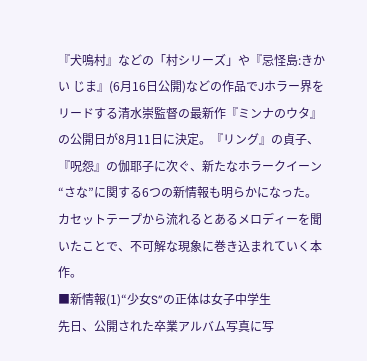『犬鳴村』などの「村シリーズ」や『忌怪島:きかい じま』(6月16日公開)などの作品でJホラー界をリードする清水崇監督の最新作『ミンナのウタ』の公開日が8月11日に決定。『リング』の貞子、『呪怨』の伽耶子に次ぐ、新たなホラークイーン“さな”に関する6つの新情報も明らかになった。
カセットテープから流れるとあるメロディーを聞いたことで、不可解な現象に巻き込まれていく本作。
■新情報(1)“少女S”の正体は女子中学生
先日、公開された卒業アルバム写真に写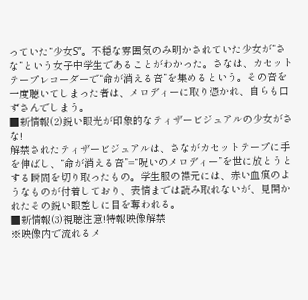っていた“少女S”。不穏な雰囲気のみ明かされていた少女が“さな”という女子中学生であることがわかった。さなは、カセットテープレコーダーで“命が消える音”を集めるという。その音を一度聴いてしまった者は、メロディーに取り憑かれ、自らも口ずさんでしまう。
■新情報(2)鋭い眼光が印象的なティザービジュアルの少女がさな!
解禁されたティザービジュアルは、さながカセットテープに手を伸ばし、“命が消える音”=“呪いのメロディー”を世に放とうとする瞬間を切り取ったもの。学生服の襟元には、赤い血痕のようなものが付着しており、表情までは読み取れないが、見開かれたその鋭い眼差しに目を奪われる。
■新情報(3)視聴注意!特報映像解禁
※映像内で流れるメ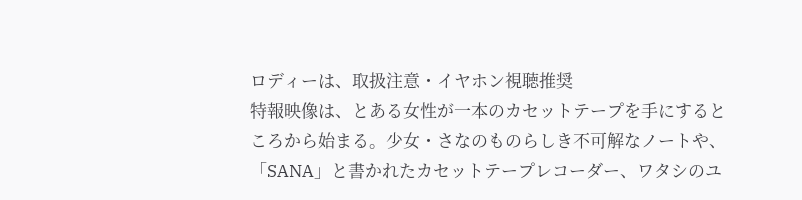ロディーは、取扱注意・イヤホン視聴推奨
特報映像は、とある女性が一本のカセットテープを手にするところから始まる。少女・さなのものらしき不可解なノートや、「SANA」と書かれたカセットテープレコーダー、ワタシのユ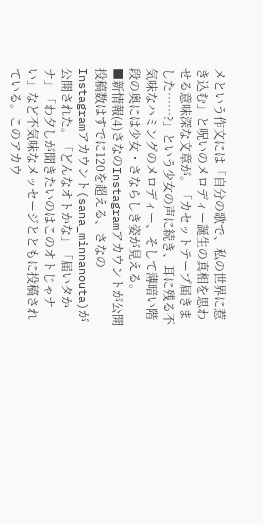メという作文には「自分の歌で、私の世界に惹き込む」と呪いのメロディー誕生の真相を思わせる意味深な文章が。「カセットテープ届きました……?」という少女の声に続き、耳に残る不気味なハミングのメロディー、そして薄暗い階段の奥には少女・さならしき姿が見える。
■新情報(4)さなのInstagramアカウントが公開
投稿数はすでに120を超える、さなのInstagramアカウント(sana_minnanouta)が公開された。「どんなオトかな」「届いタかナ」「わ夕しが聞きたいのはこのオトじゃナい」など不気味なメッセージとともに投稿されている。このアカウ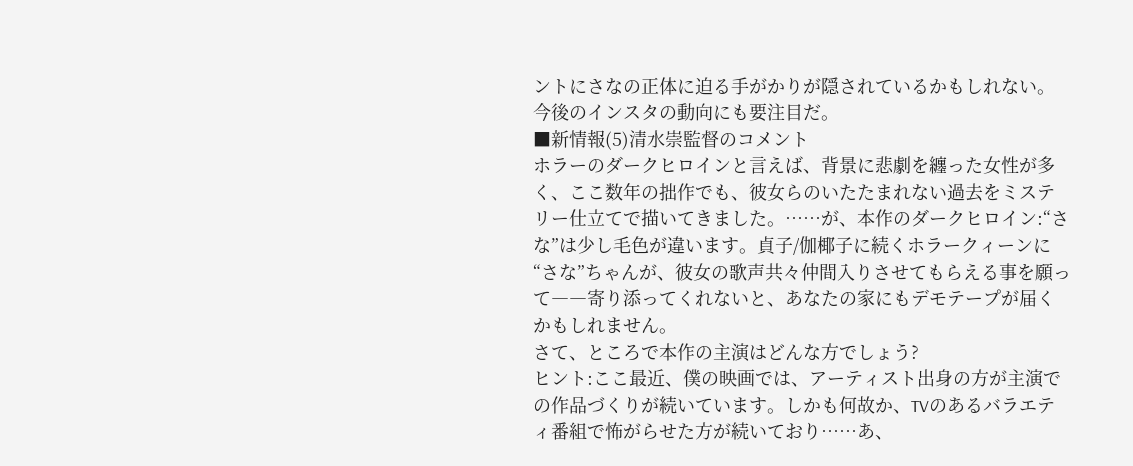ントにさなの正体に迫る手がかりが隠されているかもしれない。今後のインスタの動向にも要注目だ。
■新情報(5)清水崇監督のコメント
ホラーのダークヒロインと言えば、背景に悲劇を纏った女性が多く、ここ数年の拙作でも、彼女らのいたたまれない過去をミステリー仕立てで描いてきました。……が、本作のダークヒロイン:“さな”は少し毛色が違います。貞子/伽椰子に続くホラークィーンに“さな”ちゃんが、彼女の歌声共々仲間入りさせてもらえる事を願って――寄り添ってくれないと、あなたの家にもデモテープが届くかもしれません。
さて、ところで本作の主演はどんな方でしょう?
ヒント:ここ最近、僕の映画では、アーティスト出身の方が主演での作品づくりが続いています。しかも何故か、TVのあるバラエティ番組で怖がらせた方が続いており……あ、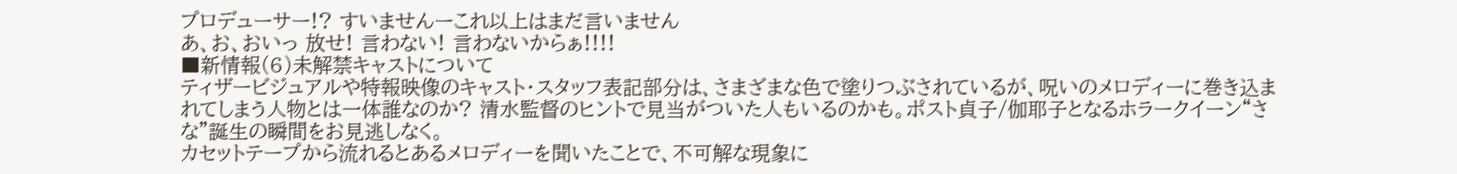プロデューサー!? すいませんーこれ以上はまだ言いません
あ、お、おいっ 放せ! 言わない! 言わないからぁ!!!!
■新情報(6)未解禁キャストについて
ティザービジュアルや特報映像のキャスト・スタッフ表記部分は、さまざまな色で塗りつぶされているが、呪いのメロディーに巻き込まれてしまう人物とは一体誰なのか? 清水監督のヒントで見当がついた人もいるのかも。ポスト貞子/伽耶子となるホラークイーン“さな”誕生の瞬間をお見逃しなく。
カセットテープから流れるとあるメロディーを聞いたことで、不可解な現象に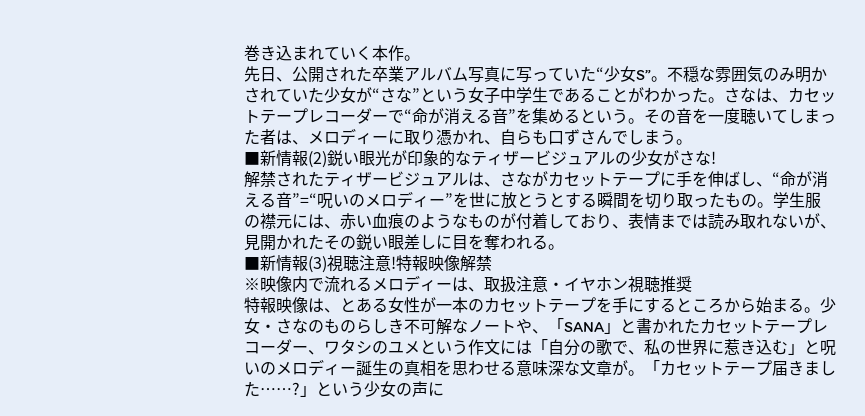巻き込まれていく本作。
先日、公開された卒業アルバム写真に写っていた“少女S”。不穏な雰囲気のみ明かされていた少女が“さな”という女子中学生であることがわかった。さなは、カセットテープレコーダーで“命が消える音”を集めるという。その音を一度聴いてしまった者は、メロディーに取り憑かれ、自らも口ずさんでしまう。
■新情報(2)鋭い眼光が印象的なティザービジュアルの少女がさな!
解禁されたティザービジュアルは、さながカセットテープに手を伸ばし、“命が消える音”=“呪いのメロディー”を世に放とうとする瞬間を切り取ったもの。学生服の襟元には、赤い血痕のようなものが付着しており、表情までは読み取れないが、見開かれたその鋭い眼差しに目を奪われる。
■新情報(3)視聴注意!特報映像解禁
※映像内で流れるメロディーは、取扱注意・イヤホン視聴推奨
特報映像は、とある女性が一本のカセットテープを手にするところから始まる。少女・さなのものらしき不可解なノートや、「SANA」と書かれたカセットテープレコーダー、ワタシのユメという作文には「自分の歌で、私の世界に惹き込む」と呪いのメロディー誕生の真相を思わせる意味深な文章が。「カセットテープ届きました……?」という少女の声に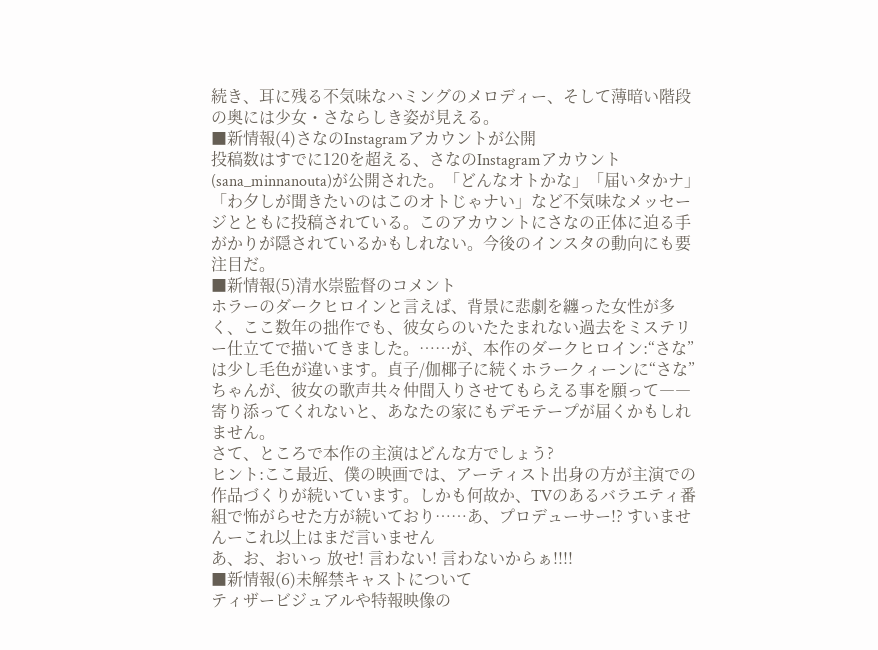続き、耳に残る不気味なハミングのメロディー、そして薄暗い階段の奥には少女・さならしき姿が見える。
■新情報(4)さなのInstagramアカウントが公開
投稿数はすでに120を超える、さなのInstagramアカウント(sana_minnanouta)が公開された。「どんなオトかな」「届いタかナ」「わ夕しが聞きたいのはこのオトじゃナい」など不気味なメッセージとともに投稿されている。このアカウントにさなの正体に迫る手がかりが隠されているかもしれない。今後のインスタの動向にも要注目だ。
■新情報(5)清水崇監督のコメント
ホラーのダークヒロインと言えば、背景に悲劇を纏った女性が多く、ここ数年の拙作でも、彼女らのいたたまれない過去をミステリー仕立てで描いてきました。……が、本作のダークヒロイン:“さな”は少し毛色が違います。貞子/伽椰子に続くホラークィーンに“さな”ちゃんが、彼女の歌声共々仲間入りさせてもらえる事を願って――寄り添ってくれないと、あなたの家にもデモテープが届くかもしれません。
さて、ところで本作の主演はどんな方でしょう?
ヒント:ここ最近、僕の映画では、アーティスト出身の方が主演での作品づくりが続いています。しかも何故か、TVのあるバラエティ番組で怖がらせた方が続いており……あ、プロデューサー!? すいませんーこれ以上はまだ言いません
あ、お、おいっ 放せ! 言わない! 言わないからぁ!!!!
■新情報(6)未解禁キャストについて
ティザービジュアルや特報映像の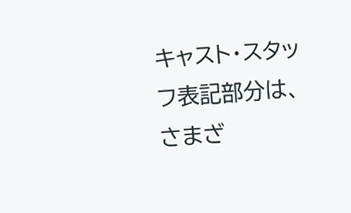キャスト・スタッフ表記部分は、さまざ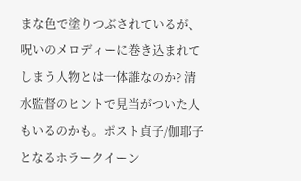まな色で塗りつぶされているが、呪いのメロディーに巻き込まれてしまう人物とは一体誰なのか? 清水監督のヒントで見当がついた人もいるのかも。ポスト貞子/伽耶子となるホラークイーン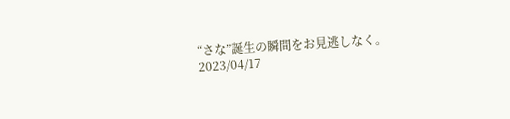“さな”誕生の瞬間をお見逃しなく。
2023/04/17